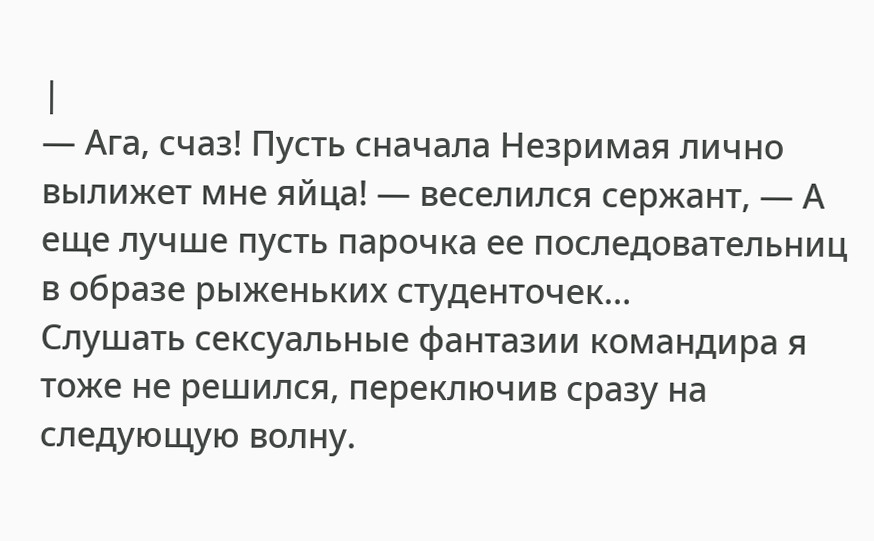|
— Ага, счаз! Пусть сначала Незримая лично вылижет мне яйца! — веселился сержант, — А еще лучше пусть парочка ее последовательниц в образе рыженьких студенточек…
Слушать сексуальные фантазии командира я тоже не решился, переключив сразу на следующую волну.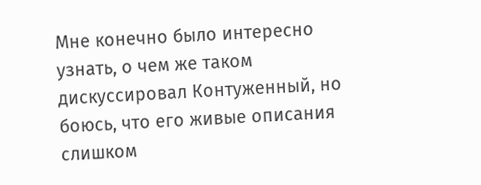Мне конечно было интересно узнать, о чем же таком дискуссировал Контуженный, но боюсь, что его живые описания слишком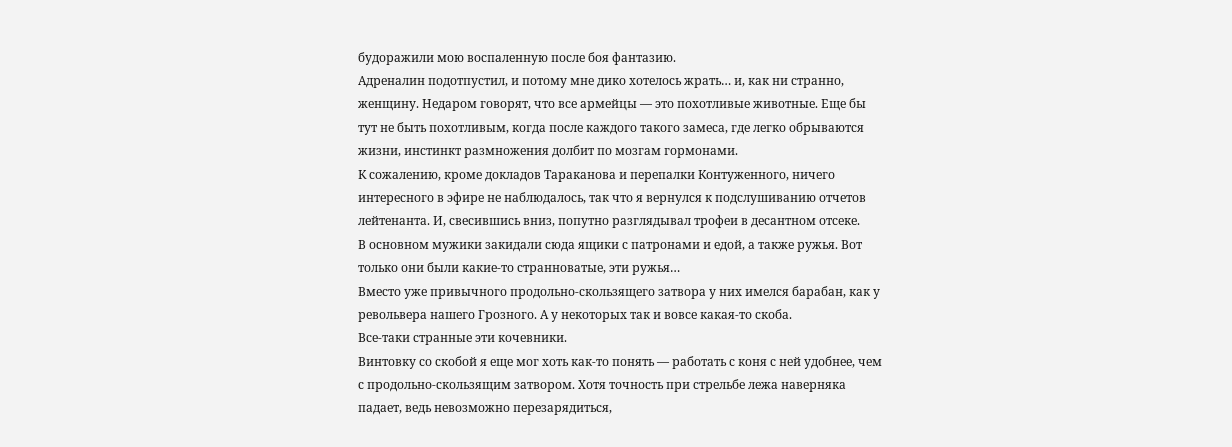будоражили мою воспаленную после боя фантазию.
Адреналин подотпустил, и потому мне дико хотелось жрать… и, как ни странно, женщину. Недаром говорят, что все армейцы — это похотливые животные. Еще бы тут не быть похотливым, когда после каждого такого замеса, где легко обрываются жизни, инстинкт размножения долбит по мозгам гормонами.
К сожалению, кроме докладов Тараканова и перепалки Контуженного, ничего интересного в эфире не наблюдалось, так что я вернулся к подслушиванию отчетов лейтенанта. И, свесившись вниз, попутно разглядывал трофеи в десантном отсеке.
В основном мужики закидали сюда ящики с патронами и едой, а также ружья. Вот только они были какие-то странноватые, эти ружья…
Вместо уже привычного продольно-скользящего затвора у них имелся барабан, как у револьвера нашего Грозного. А у некоторых так и вовсе какая-то скоба.
Все-таки странные эти кочевники.
Винтовку со скобой я еще мог хоть как-то понять — работать с коня с ней удобнее, чем с продольно-скользящим затвором. Хотя точность при стрельбе лежа наверняка падает, ведь невозможно перезарядиться,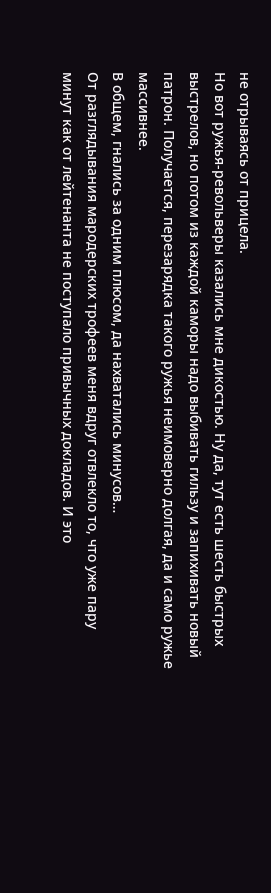не отрываясь от прицела.
Но вот ружья-револьверы казались мне дикостью. Ну да, тут есть шесть быстрых выстрелов, но потом из каждой каморы надо выбивать гильзу и запихивать новый патрон. Получается, перезарядка такого ружья неимоверно долгая, да и само ружье массивнее.
В общем, гнались за одним плюсом, да нахватались минусов…
От разглядывания мародерских трофеев меня вдруг отвлекло то, что уже пару минут как от лейтенанта не поступало привычных докладов. И это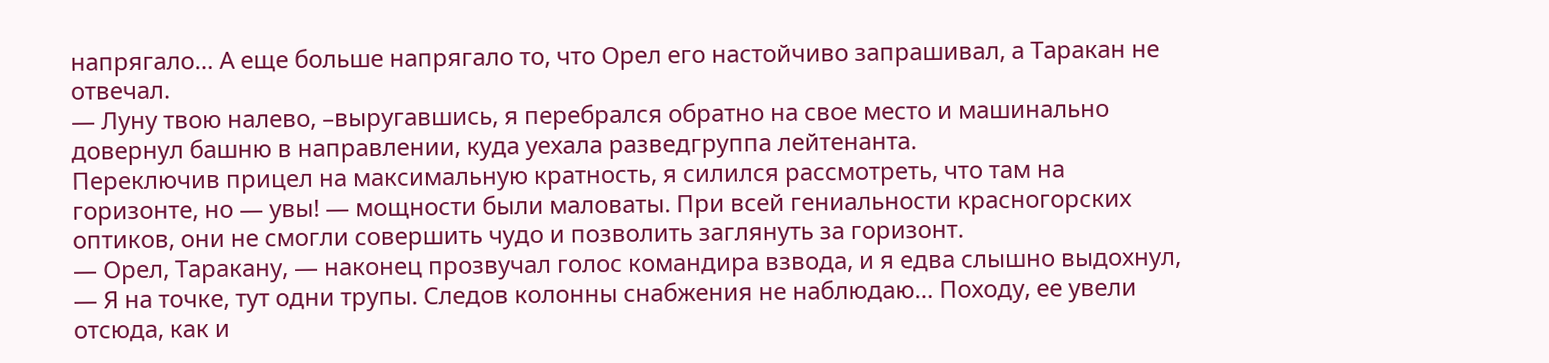напрягало… А еще больше напрягало то, что Орел его настойчиво запрашивал, а Таракан не отвечал.
— Луну твою налево, –выругавшись, я перебрался обратно на свое место и машинально довернул башню в направлении, куда уехала разведгруппа лейтенанта.
Переключив прицел на максимальную кратность, я силился рассмотреть, что там на горизонте, но — увы! — мощности были маловаты. При всей гениальности красногорских оптиков, они не смогли совершить чудо и позволить заглянуть за горизонт.
— Орел, Таракану, — наконец прозвучал голос командира взвода, и я едва слышно выдохнул, — Я на точке, тут одни трупы. Следов колонны снабжения не наблюдаю… Походу, ее увели отсюда, как и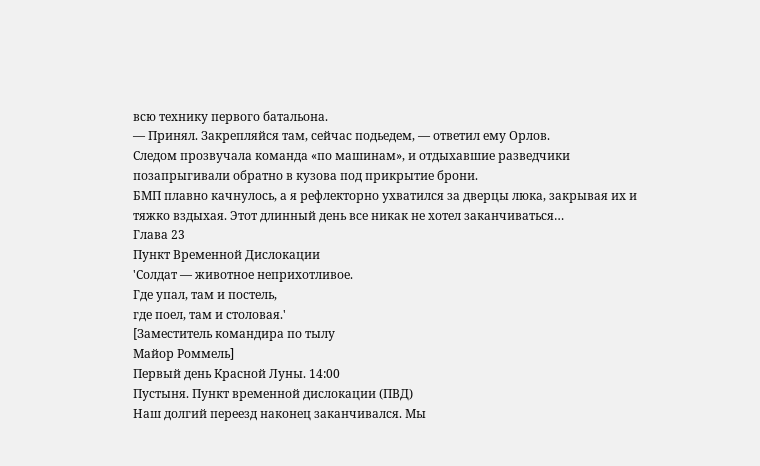всю технику первого батальона.
— Принял. Закрепляйся там, сейчас подьедем, — ответил ему Орлов.
Следом прозвучала команда «по машинам», и отдыхавшие разведчики позапрыгивали обратно в кузова под прикрытие брони.
БМП плавно качнулось, а я рефлекторно ухватился за дверцы люка, закрывая их и тяжко вздыхая. Этот длинный день все никак не хотел заканчиваться…
Глава 23
Пункт Временной Дислокации
'Солдат — животное неприхотливое.
Где упал, там и постель,
где поел, там и столовая.'
[Заместитель командира по тылу
Майор Роммель]
Первый день Красной Луны. 14:00
Пустыня. Пункт временной дислокации (ПВД)
Наш долгий переезд наконец заканчивался. Мы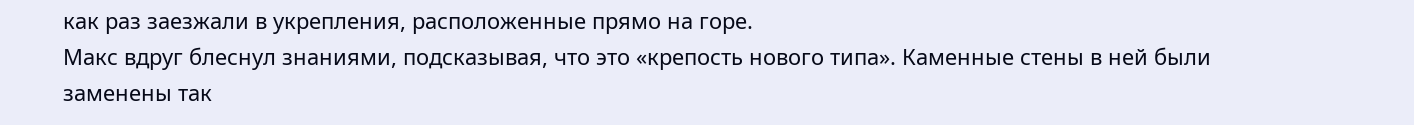как раз заезжали в укрепления, расположенные прямо на горе.
Макс вдруг блеснул знаниями, подсказывая, что это «крепость нового типа». Каменные стены в ней были заменены так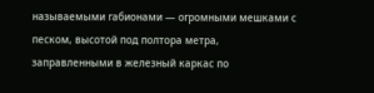называемыми габионами — огромными мешками с песком, высотой под полтора метра, заправленными в железный каркас по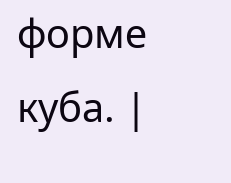форме куба. |